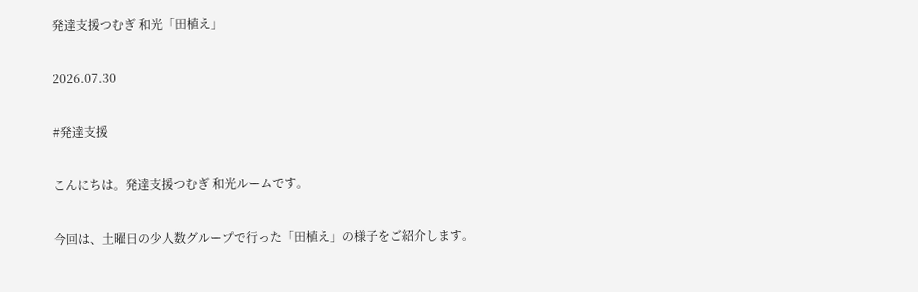発達支援つむぎ 和光「田植え」

2026.07.30

#発達支援

こんにちは。発達支援つむぎ 和光ルームです。

今回は、土曜日の少人数グループで行った「田植え」の様子をご紹介します。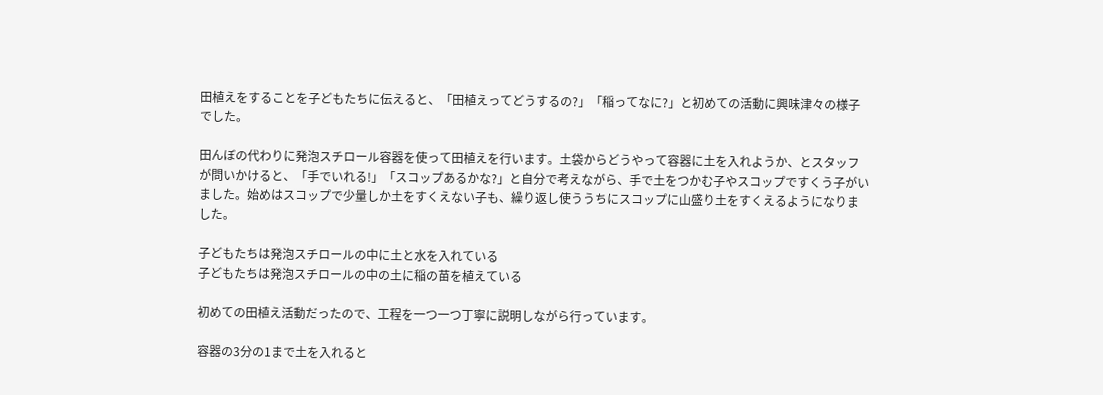田植えをすることを子どもたちに伝えると、「田植えってどうするの?」「稲ってなに?」と初めての活動に興味津々の様子でした。

田んぼの代わりに発泡スチロール容器を使って田植えを行います。土袋からどうやって容器に土を入れようか、とスタッフが問いかけると、「手でいれる!」「スコップあるかな?」と自分で考えながら、手で土をつかむ子やスコップですくう子がいました。始めはスコップで少量しか土をすくえない子も、繰り返し使ううちにスコップに山盛り土をすくえるようになりました。

子どもたちは発泡スチロールの中に土と水を入れている
子どもたちは発泡スチロールの中の土に稲の苗を植えている

初めての田植え活動だったので、工程を一つ一つ丁寧に説明しながら行っています。

容器の3分の1まで土を入れると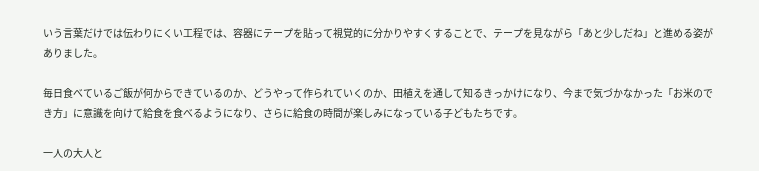いう言葉だけでは伝わりにくい工程では、容器にテープを貼って視覚的に分かりやすくすることで、テープを見ながら「あと少しだね」と進める姿がありました。

毎日食べているご飯が何からできているのか、どうやって作られていくのか、田植えを通して知るきっかけになり、今まで気づかなかった「お米のでき方」に意識を向けて給食を食べるようになり、さらに給食の時間が楽しみになっている子どもたちです。

一人の大人と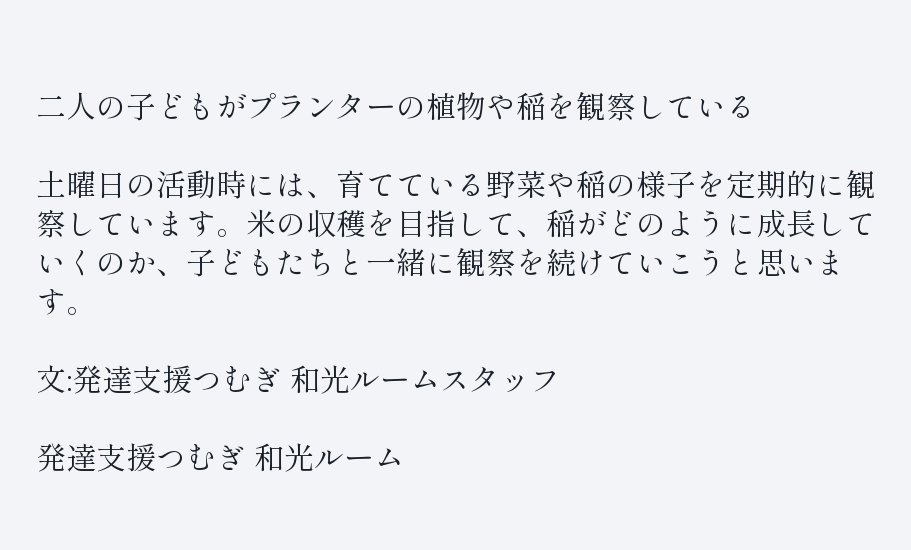二人の子どもがプランターの植物や稲を観察している

土曜日の活動時には、育てている野菜や稲の様子を定期的に観察しています。米の収穫を目指して、稲がどのように成長していくのか、子どもたちと一緒に観察を続けていこうと思います。

文:発達支援つむぎ 和光ルームスタッフ

発達支援つむぎ 和光ルーム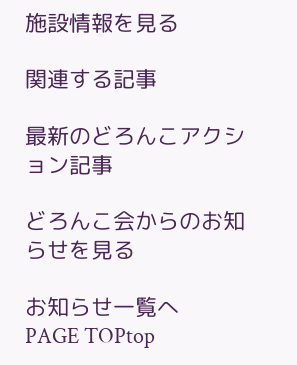施設情報を見る

関連する記事

最新のどろんこアクション記事

どろんこ会からのお知らせを見る

お知らせ一覧へ
PAGE TOPtop